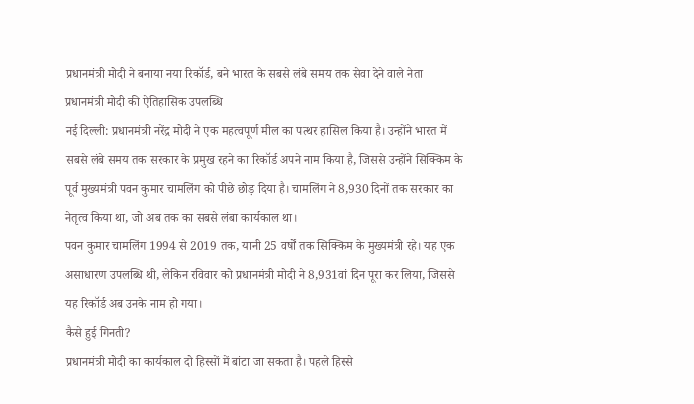प्रधानमंत्री मोदी ने बनाया नया रिकॉर्ड, बने भारत के सबसे लंबे समय तक सेवा देने वाले नेता
प्रधानमंत्री मोदी की ऐतिहासिक उपलब्धि
नई दिल्ली: प्रधानमंत्री नरेंद्र मोदी ने एक महत्वपूर्ण मील का पत्थर हासिल किया है। उन्होंने भारत में सबसे लंबे समय तक सरकार के प्रमुख रहने का रिकॉर्ड अपने नाम किया है, जिससे उन्होंने सिक्किम के पूर्व मुख्यमंत्री पवन कुमार चामलिंग को पीछे छोड़ दिया है। चामलिंग ने 8,930 दिनों तक सरकार का नेतृत्व किया था, जो अब तक का सबसे लंबा कार्यकाल था।
पवन कुमार चामलिंग 1994 से 2019 तक, यानी 25 वर्षों तक सिक्किम के मुख्यमंत्री रहे। यह एक असाधारण उपलब्धि थी, लेकिन रविवार को प्रधानमंत्री मोदी ने 8,931वां दिन पूरा कर लिया, जिससे यह रिकॉर्ड अब उनके नाम हो गया।
कैसे हुई गिनती?
प्रधानमंत्री मोदी का कार्यकाल दो हिस्सों में बांटा जा सकता है। पहले हिस्से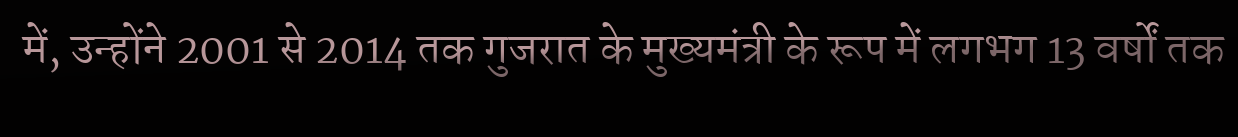में, उन्होंने 2001 से 2014 तक गुजरात के मुख्यमंत्री के रूप में लगभग 13 वर्षों तक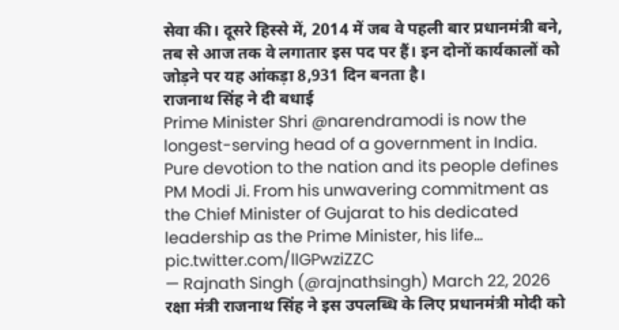सेवा की। दूसरे हिस्से में, 2014 में जब वे पहली बार प्रधानमंत्री बने, तब से आज तक वे लगातार इस पद पर हैं। इन दोनों कार्यकालों को जोड़ने पर यह आंकड़ा 8,931 दिन बनता है।
राजनाथ सिंह ने दी बधाई
Prime Minister Shri @narendramodi is now the longest-serving head of a government in India.
Pure devotion to the nation and its people defines PM Modi Ji. From his unwavering commitment as the Chief Minister of Gujarat to his dedicated leadership as the Prime Minister, his life… pic.twitter.com/llGPwziZZC
— Rajnath Singh (@rajnathsingh) March 22, 2026
रक्षा मंत्री राजनाथ सिंह ने इस उपलब्धि के लिए प्रधानमंत्री मोदी को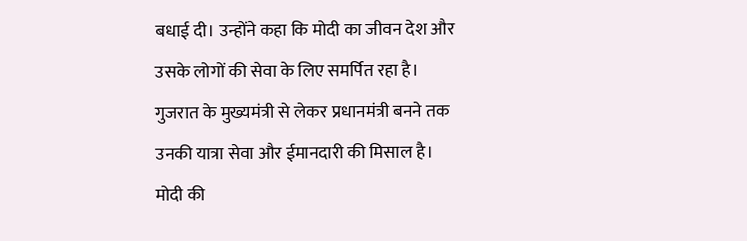बधाई दी। उन्होंने कहा कि मोदी का जीवन देश और उसके लोगों की सेवा के लिए समर्पित रहा है। गुजरात के मुख्यमंत्री से लेकर प्रधानमंत्री बनने तक उनकी यात्रा सेवा और ईमानदारी की मिसाल है।
मोदी की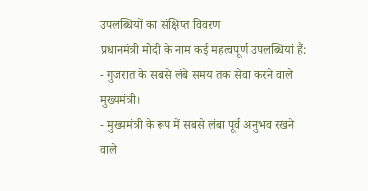उपलब्धियों का संक्षिप्त विवरण
प्रधानमंत्री मोदी के नाम कई महत्वपूर्ण उपलब्धियां हैं:
- गुजरात के सबसे लंबे समय तक सेवा करने वाले मुख्यमंत्री।
- मुख्यमंत्री के रूप में सबसे लंबा पूर्व अनुभव रखने वाले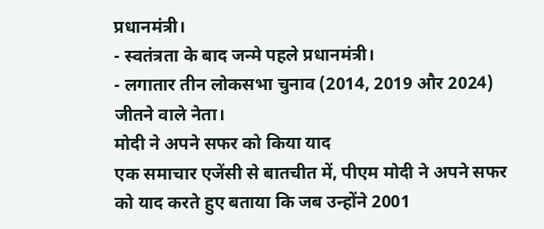प्रधानमंत्री।
- स्वतंत्रता के बाद जन्मे पहले प्रधानमंत्री।
- लगातार तीन लोकसभा चुनाव (2014, 2019 और 2024) जीतने वाले नेता।
मोदी ने अपने सफर को किया याद
एक समाचार एजेंसी से बातचीत में, पीएम मोदी ने अपने सफर को याद करते हुए बताया कि जब उन्होंने 2001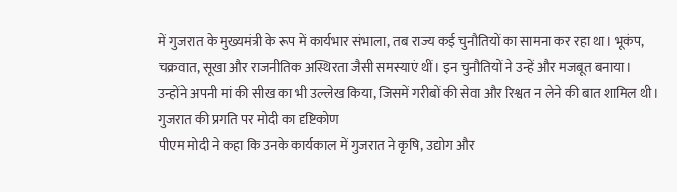में गुजरात के मुख्यमंत्री के रूप में कार्यभार संभाला, तब राज्य कई चुनौतियों का सामना कर रहा था। भूकंप, चक्रवात, सूखा और राजनीतिक अस्थिरता जैसी समस्याएं थीं। इन चुनौतियों ने उन्हें और मजबूत बनाया।
उन्होंने अपनी मां की सीख का भी उल्लेख किया, जिसमें गरीबों की सेवा और रिश्वत न लेने की बात शामिल थी।
गुजरात की प्रगति पर मोदी का दृष्टिकोण
पीएम मोदी ने कहा कि उनके कार्यकाल में गुजरात ने कृषि, उद्योग और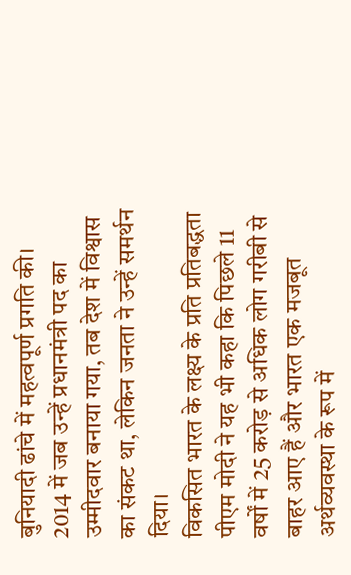बुनियादी ढांचे में महत्वपूर्ण प्रगति की। 2014 में जब उन्हें प्रधानमंत्री पद का उम्मीदवार बनाया गया, तब देश में विश्वास का संकट था, लेकिन जनता ने उन्हें समर्थन दिया।
विकसित भारत के लक्ष्य के प्रति प्रतिबद्धता
पीएम मोदी ने यह भी कहा कि पिछले 11 वर्षों में 25 करोड़ से अधिक लोग गरीबी से बाहर आए हैं और भारत एक मजबूत अर्थव्यवस्था के रूप में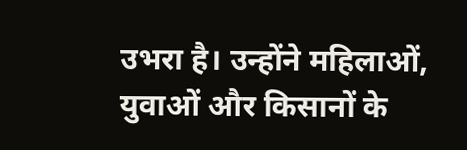उभरा है। उन्होंने महिलाओं, युवाओं और किसानों के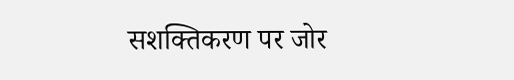सशक्तिकरण पर जोर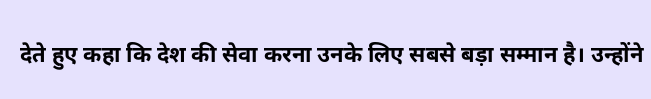देते हुए कहा कि देश की सेवा करना उनके लिए सबसे बड़ा सम्मान है। उन्होंने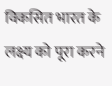विकसित भारत के लक्ष्य को पूरा करने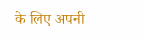के लिए अपनी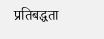प्रतिबद्धता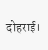दोहराई।